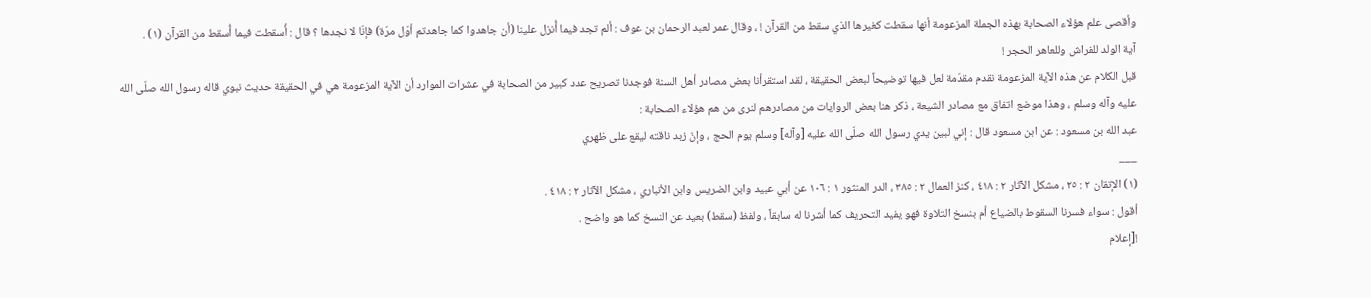وأقصی علم هؤلاء الصحابة بهذه الجملة المزعومة أنها سقطت كغيرها الذي سقط من القرآن ! ، وقال عمر لعبد الرحمان بن عوف : ألم تجد فيما أُنزل علينا (أن جاهدوا كما جاهدتم أوّل مرّة) فإنّا لا نجدها ؟ قال : أُسقطت فيما أُسقط من القرآن (١) .
آية الولد للفراش وللعاهر الحجر !
قبل الكلام عن هذه الآية المزعومة نقدم مقدّمة لعل فيها توضيحاً لبعض الحقيقة ، لقد استقرأنا بعض مصادر أهل السنة فوجدنا تصريح عدد كبير من الصحابة في عشرات الموارد أن الآية المزعومة هي في الحقيقة حديث نبوي قاله رسول الله صلّی الله عليه وآله وسلم ، وهذا موضع اتفاق مع مصادر الشيعة ، ذكر هنا بعض الروايات من مصادرهم لنری من هم هؤلاء الصحابة :
عبد الله بن مسعود : عن ابن مسعود قال : إني لبين يدي رسول الله صلّی الله عليه [وآله] وسلم يوم الحج ، وإنّ زبد ناقته ليقع علی ظهري
___
(١) الإتقان ٢ : ٢٥ ، مشكل الآثار ٢ : ٤١٨ ، كنز العمال ٢ : ٣٨٥ ، الدر المنثور ١ : ١٠٦ عن أبي عبيد وابن الضريس وابن الأنباري ، مشكل الآثار ٢ : ٤١٨ .
أقول : سواء فسرنا السقوط بالضياع أم بنسخ التلاوة فهو يفيد التحريف كما أشرنا له سابقاً ، ولفظ (سقط) بعيد عن النسخ كما هو واضح .
![إعلام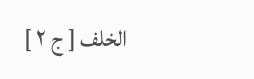الخلف [ ج ٢ ]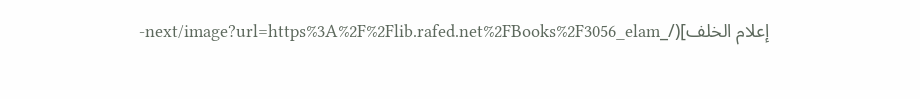إعلام الخلف](/_next/image?url=https%3A%2F%2Flib.rafed.net%2FBooks%2F3056_elam-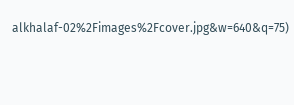alkhalaf-02%2Fimages%2Fcover.jpg&w=640&q=75)